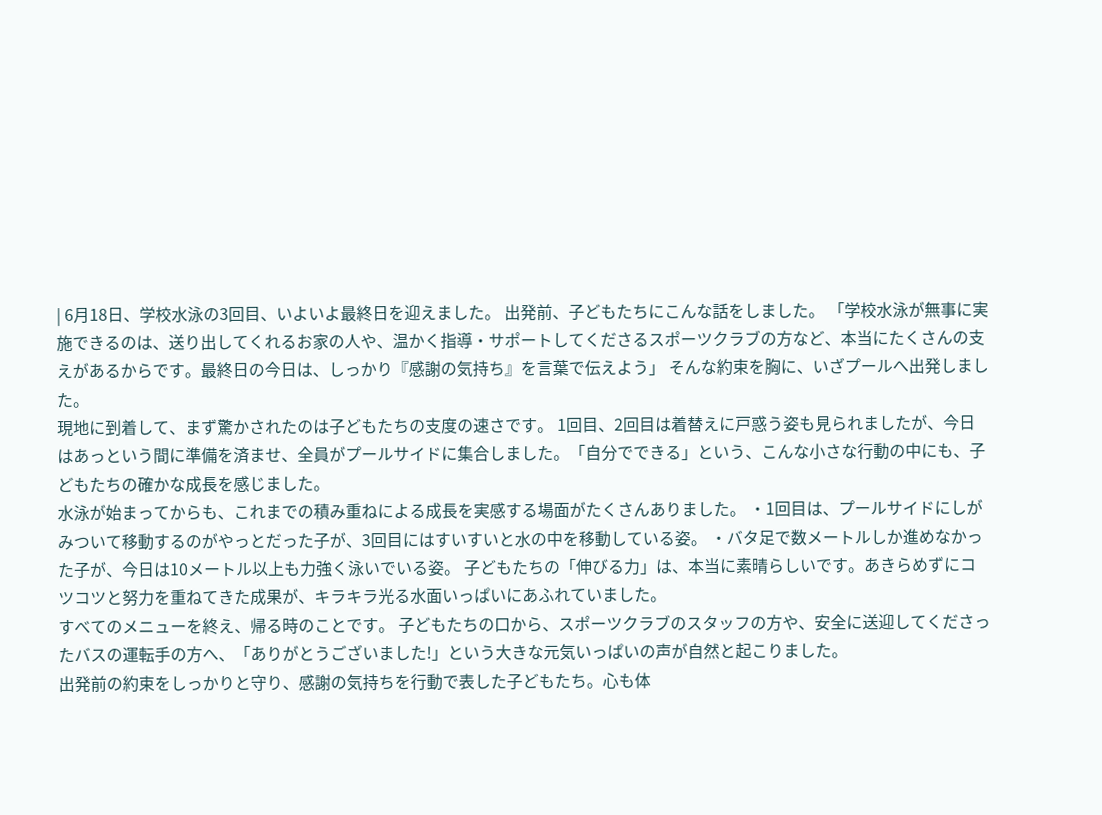| 6月18日、学校水泳の3回目、いよいよ最終日を迎えました。 出発前、子どもたちにこんな話をしました。 「学校水泳が無事に実施できるのは、送り出してくれるお家の人や、温かく指導・サポートしてくださるスポーツクラブの方など、本当にたくさんの支えがあるからです。最終日の今日は、しっかり『感謝の気持ち』を言葉で伝えよう」 そんな約束を胸に、いざプールへ出発しました。
現地に到着して、まず驚かされたのは子どもたちの支度の速さです。 1回目、2回目は着替えに戸惑う姿も見られましたが、今日はあっという間に準備を済ませ、全員がプールサイドに集合しました。「自分でできる」という、こんな小さな行動の中にも、子どもたちの確かな成長を感じました。
水泳が始まってからも、これまでの積み重ねによる成長を実感する場面がたくさんありました。 ・1回目は、プールサイドにしがみついて移動するのがやっとだった子が、3回目にはすいすいと水の中を移動している姿。 ・バタ足で数メートルしか進めなかった子が、今日は10メートル以上も力強く泳いでいる姿。 子どもたちの「伸びる力」は、本当に素晴らしいです。あきらめずにコツコツと努力を重ねてきた成果が、キラキラ光る水面いっぱいにあふれていました。
すべてのメニューを終え、帰る時のことです。 子どもたちの口から、スポーツクラブのスタッフの方や、安全に送迎してくださったバスの運転手の方へ、「ありがとうございました!」という大きな元気いっぱいの声が自然と起こりました。
出発前の約束をしっかりと守り、感謝の気持ちを行動で表した子どもたち。心も体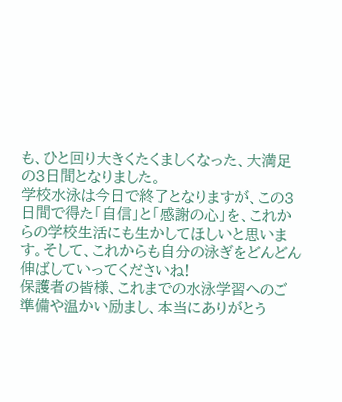も、ひと回り大きくたくましくなった、大満足の3日間となりました。
学校水泳は今日で終了となりますが、この3日間で得た「自信」と「感謝の心」を、これからの学校生活にも生かしてほしいと思います。そして、これからも自分の泳ぎをどんどん伸ばしていってくださいね!
保護者の皆様、これまでの水泳学習へのご準備や温かい励まし、本当にありがとう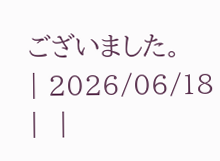ございました。
| 2026/06/18 |  |